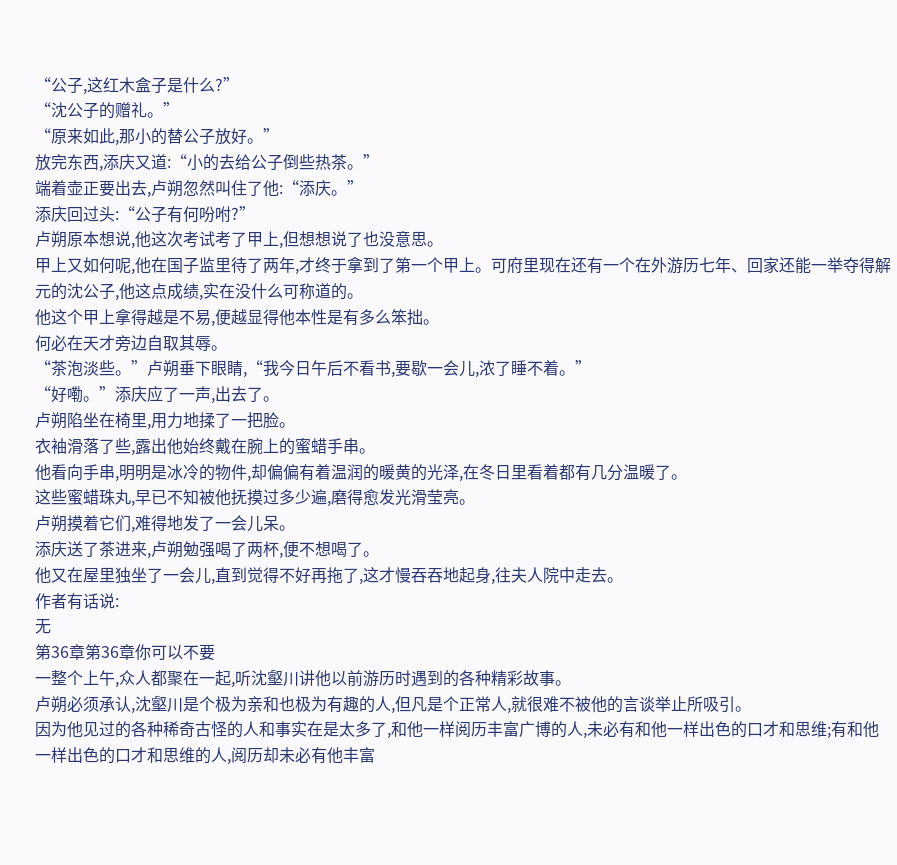“公子,这红木盒子是什么?”
“沈公子的赠礼。”
“原来如此,那小的替公子放好。”
放完东西,添庆又道:“小的去给公子倒些热茶。”
端着壶正要出去,卢朔忽然叫住了他:“添庆。”
添庆回过头:“公子有何吩咐?”
卢朔原本想说,他这次考试考了甲上,但想想说了也没意思。
甲上又如何呢,他在国子监里待了两年,才终于拿到了第一个甲上。可府里现在还有一个在外游历七年、回家还能一举夺得解元的沈公子,他这点成绩,实在没什么可称道的。
他这个甲上拿得越是不易,便越显得他本性是有多么笨拙。
何必在天才旁边自取其辱。
“茶泡淡些。”卢朔垂下眼睛,“我今日午后不看书,要歇一会儿,浓了睡不着。”
“好嘞。”添庆应了一声,出去了。
卢朔陷坐在椅里,用力地揉了一把脸。
衣袖滑落了些,露出他始终戴在腕上的蜜蜡手串。
他看向手串,明明是冰冷的物件,却偏偏有着温润的暖黄的光泽,在冬日里看着都有几分温暖了。
这些蜜蜡珠丸,早已不知被他抚摸过多少遍,磨得愈发光滑莹亮。
卢朔摸着它们,难得地发了一会儿呆。
添庆送了茶进来,卢朔勉强喝了两杯,便不想喝了。
他又在屋里独坐了一会儿,直到觉得不好再拖了,这才慢吞吞地起身,往夫人院中走去。
作者有话说:
无
第36章第36章你可以不要
一整个上午,众人都聚在一起,听沈壑川讲他以前游历时遇到的各种精彩故事。
卢朔必须承认,沈壑川是个极为亲和也极为有趣的人,但凡是个正常人,就很难不被他的言谈举止所吸引。
因为他见过的各种稀奇古怪的人和事实在是太多了,和他一样阅历丰富广博的人,未必有和他一样出色的口才和思维;有和他一样出色的口才和思维的人,阅历却未必有他丰富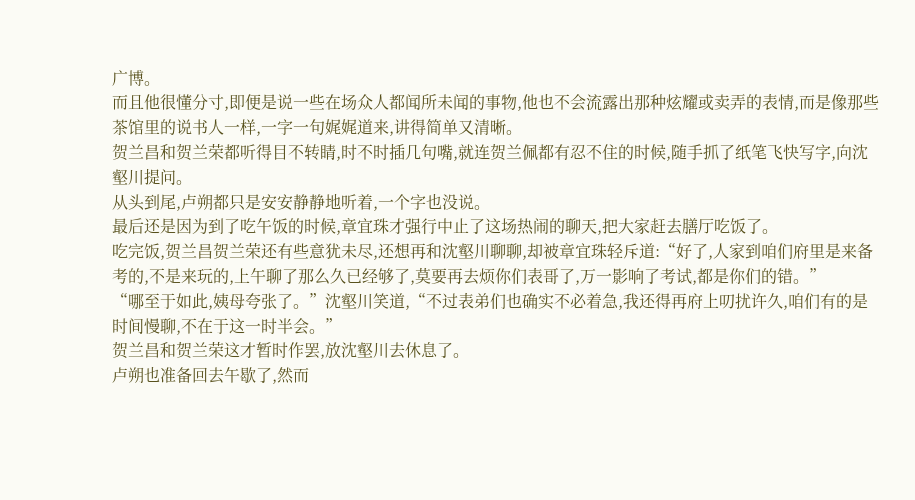广博。
而且他很懂分寸,即便是说一些在场众人都闻所未闻的事物,他也不会流露出那种炫耀或卖弄的表情,而是像那些茶馆里的说书人一样,一字一句娓娓道来,讲得简单又清晰。
贺兰昌和贺兰荣都听得目不转睛,时不时插几句嘴,就连贺兰佩都有忍不住的时候,随手抓了纸笔飞快写字,向沈壑川提问。
从头到尾,卢朔都只是安安静静地听着,一个字也没说。
最后还是因为到了吃午饭的时候,章宜珠才强行中止了这场热闹的聊天,把大家赶去膳厅吃饭了。
吃完饭,贺兰昌贺兰荣还有些意犹未尽,还想再和沈壑川聊聊,却被章宜珠轻斥道:“好了,人家到咱们府里是来备考的,不是来玩的,上午聊了那么久已经够了,莫要再去烦你们表哥了,万一影响了考试,都是你们的错。”
“哪至于如此,姨母夸张了。”沈壑川笑道,“不过表弟们也确实不必着急,我还得再府上叨扰许久,咱们有的是时间慢聊,不在于这一时半会。”
贺兰昌和贺兰荣这才暂时作罢,放沈壑川去休息了。
卢朔也准备回去午歇了,然而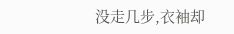没走几步,衣袖却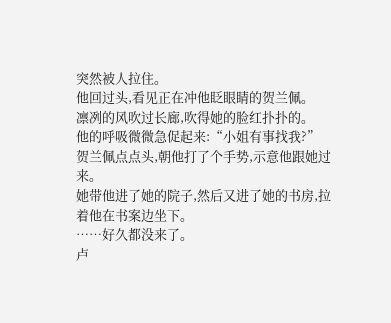突然被人拉住。
他回过头,看见正在冲他眨眼睛的贺兰佩。
凛冽的风吹过长廊,吹得她的脸红扑扑的。
他的呼吸微微急促起来:“小姐有事找我?”
贺兰佩点点头,朝他打了个手势,示意他跟她过来。
她带他进了她的院子,然后又进了她的书房,拉着他在书案边坐下。
……好久都没来了。
卢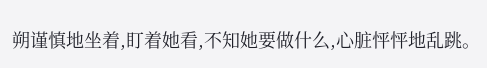朔谨慎地坐着,盯着她看,不知她要做什么,心脏怦怦地乱跳。